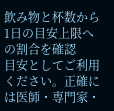飲み物と杯数から1日の目安上限への割合を確認
目安としてご利用ください。正確には医師・専門家・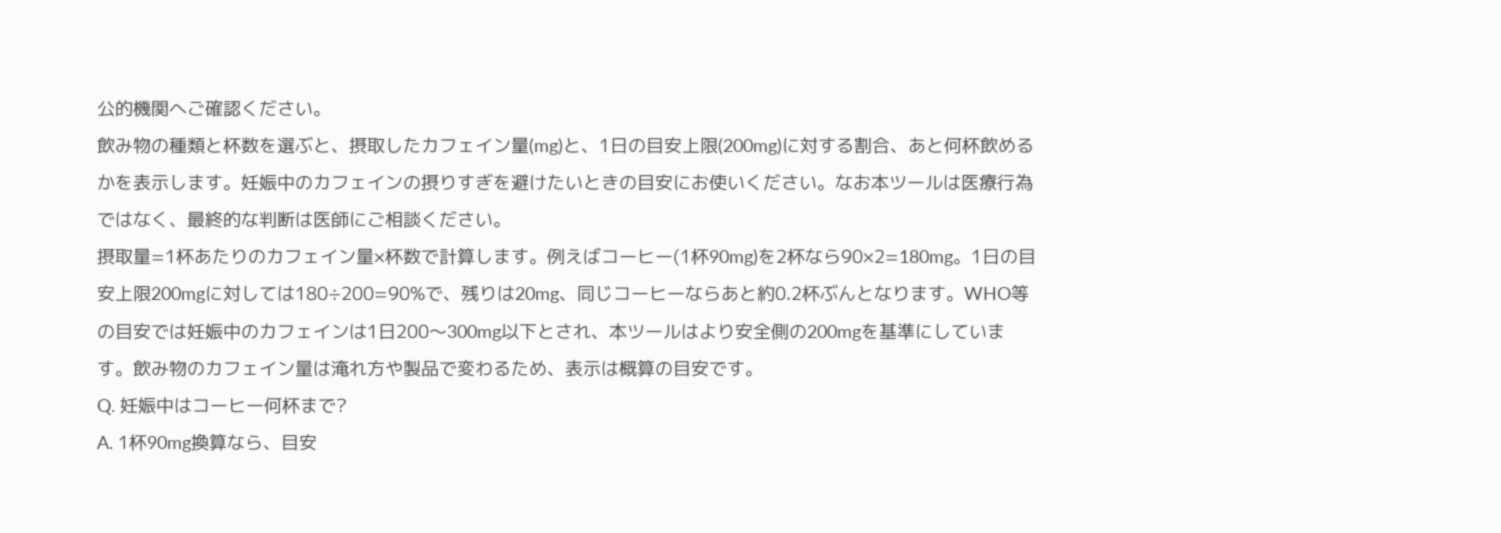公的機関へご確認ください。
飲み物の種類と杯数を選ぶと、摂取したカフェイン量(mg)と、1日の目安上限(200mg)に対する割合、あと何杯飲めるかを表示します。妊娠中のカフェインの摂りすぎを避けたいときの目安にお使いください。なお本ツールは医療行為ではなく、最終的な判断は医師にご相談ください。
摂取量=1杯あたりのカフェイン量×杯数で計算します。例えばコーヒー(1杯90mg)を2杯なら90×2=180mg。1日の目安上限200mgに対しては180÷200=90%で、残りは20mg、同じコーヒーならあと約0.2杯ぶんとなります。WHO等の目安では妊娠中のカフェインは1日200〜300mg以下とされ、本ツールはより安全側の200mgを基準にしています。飲み物のカフェイン量は淹れ方や製品で変わるため、表示は概算の目安です。
Q. 妊娠中はコーヒー何杯まで?
A. 1杯90mg換算なら、目安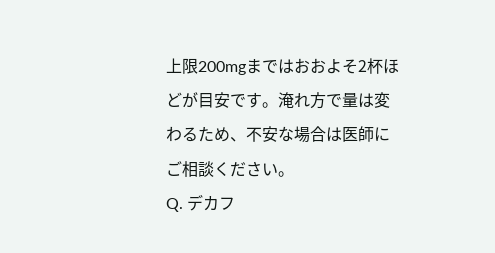上限200mgまではおおよそ2杯ほどが目安です。淹れ方で量は変わるため、不安な場合は医師にご相談ください。
Q. デカフ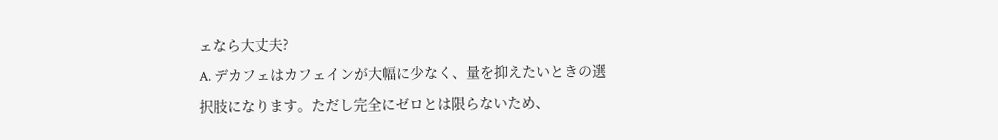ェなら大丈夫?
A. デカフェはカフェインが大幅に少なく、量を抑えたいときの選択肢になります。ただし完全にゼロとは限らないため、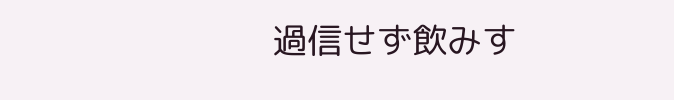過信せず飲みす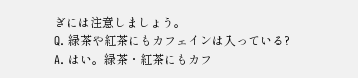ぎには注意しましょう。
Q. 緑茶や紅茶にもカフェインは入っている?
A. はい。緑茶・紅茶にもカフ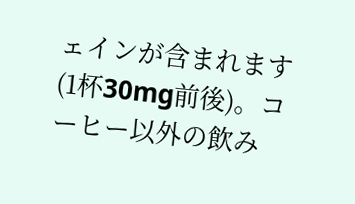ェインが含まれます(1杯30mg前後)。コーヒー以外の飲み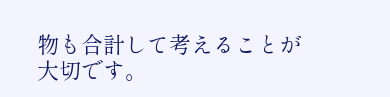物も合計して考えることが大切です。